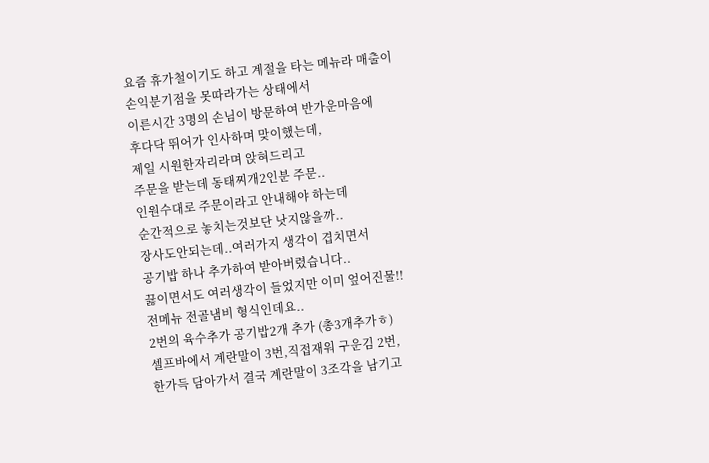요즘 휴가철이기도 하고 계절을 타는 메뉴라 매출이
손익분기점을 못따라가는 상태에서
이른시간 3명의 손님이 방문하여 반가운마음에
후다닥 뛰어가 인사하며 맞이했는데,
제일 시원한자리라며 앉혀드리고
주문을 받는데 동태찌개2인분 주문..
인원수대로 주문이라고 안내해야 하는데
순간적으로 놓치는것보단 낫지않을까..
장사도안되는데..여러가지 생각이 겹치면서
공기밥 하나 추가하여 받아버렸습니다..
끓이면서도 여러생각이 들었지만 이미 엎어진물!!
전메뉴 전골냄비 형식인데요..
2번의 육수추가 공기밥2개 추가 (총3개추가ㅎ)
셀프바에서 계란말이 3번,직접재워 구운김 2번,
한가득 담아가서 결국 계란말이 3조각을 남기고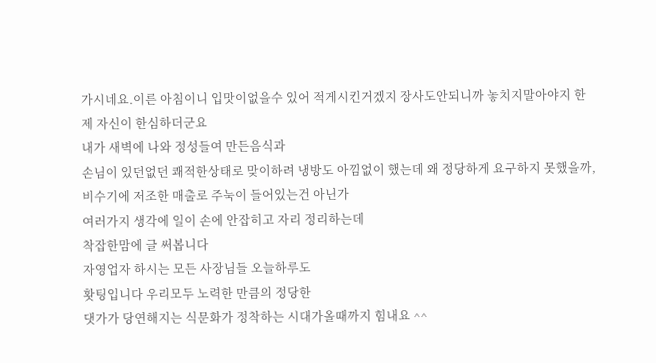가시네요.이른 아침이니 입맛이없을수 있어 적게시킨거겠지 장사도안되니까 놓치지말아야지 한
제 자신이 한심하더군요
내가 새벽에 나와 정성들여 만든음식과
손님이 있던없던 쾌적한상태로 맞이하려 냉방도 아낌없이 했는데 왜 정당하게 요구하지 못했을까,
비수기에 저조한 매출로 주눅이 들어있는건 아닌가
여러가지 생각에 일이 손에 안잡히고 자리 정리하는데
착잡한맘에 글 써봅니다
자영업자 하시는 모든 사장님들 오늘하루도
홧팅입니다 우리모두 노력한 만큼의 정당한
댓가가 당연해지는 식문화가 정착하는 시대가올때까지 힘내요 ^^